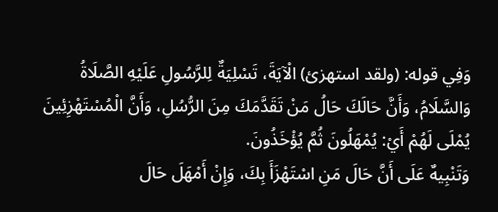وَفِي قوله: (ولقد استهزئ) الْآيَةَ، تَسْلِيَةٌ لِلرَّسُولِ عَلَيْهِ الصَّلَاةُ وَالسَّلَامُ، وَأَنَّ حَالَكَ حَالُ مَنْ تَقَدَّمَكَ مِنَ الرُّسُلِ، وَأَنَّ الْمُسْتَهْزِئِينَ يُمْلَى لَهُمْ أَيْ: يُمْهَلُونَ ثُمَّ يُؤْخَذُونَ.
وَتَنْبِيهٌ عَلَى أَنَّ حَالَ مَنِ اسْتَهْزَأَ بِكَ، وَإِنْ أَمْهَلَ حَالَ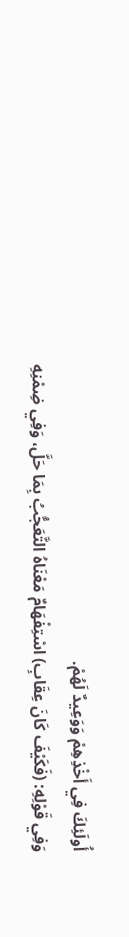أُولَئِكَ فِي أَخْذِهِمْ وَوَعِيدٌ لَهُمْ.
وَفِي قَوْلِهِ: (فَكَيْفَ كَانَ عِقَابِ) اسْتِفْهَامٌ مَعْنَاهُ التَّعَجُّبُ بِمَا حَلَّ، وَفِي ضِمْنِهِ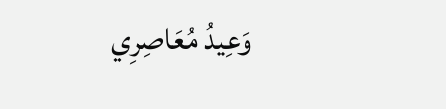وَعِيدُ مُعَاصِرِي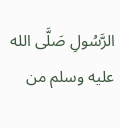الرَّسُولِ صَلَّى الله عليه وسلم من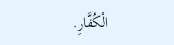الْكُفَّارِ.